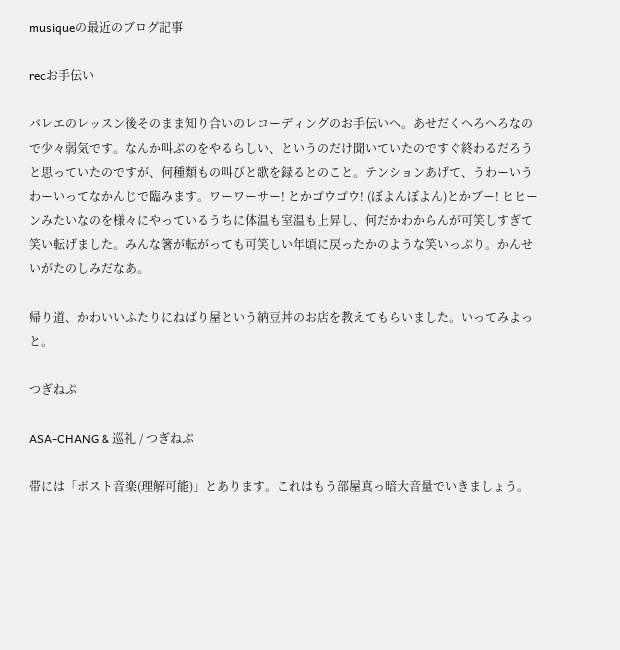musiqueの最近のブログ記事

recお手伝い

バレエのレッスン後そのまま知り合いのレコーディングのお手伝いへ。あせだくへろへろなので少々弱気です。なんか叫ぶのをやるらしい、というのだけ聞いていたのですぐ終わるだろうと思っていたのですが、何種類もの叫びと歌を録るとのこと。テンションあげて、うわーいうわーいってなかんじで臨みます。ワーワーサー! とかゴウゴウ! (ぼよんぼよん)とかブー! ヒヒーンみたいなのを様々にやっているうちに体温も室温も上昇し、何だかわからんが可笑しすぎて笑い転げました。みんな箸が転がっても可笑しい年頃に戻ったかのような笑いっぷり。かんせいがたのしみだなあ。

帰り道、かわいいふたりにねばり屋という納豆丼のお店を教えてもらいました。いってみよっと。

つぎねぷ

ASA-CHANG & 巡礼 / つぎねぷ

帯には「ポスト音楽(理解可能)」とあります。これはもう部屋真っ暗大音量でいきましょう。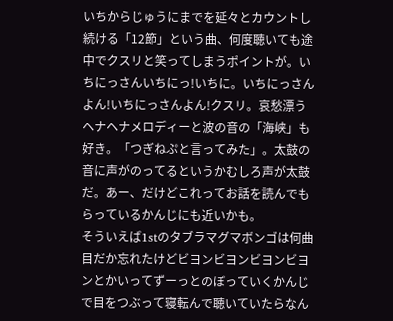いちからじゅうにまでを延々とカウントし続ける「12節」という曲、何度聴いても途中でクスリと笑ってしまうポイントが。いちにっさんいちにっ!いちに。いちにっさんよん!いちにっさんよん!クスリ。哀愁漂うヘナヘナメロディーと波の音の「海峡」も好き。「つぎねぷと言ってみた」。太鼓の音に声がのってるというかむしろ声が太鼓だ。あー、だけどこれってお話を読んでもらっているかんじにも近いかも。
そういえば1stのタブラマグマボンゴは何曲目だか忘れたけどビヨンビヨンビヨンビヨンとかいってずーっとのぼっていくかんじで目をつぶって寝転んで聴いていたらなん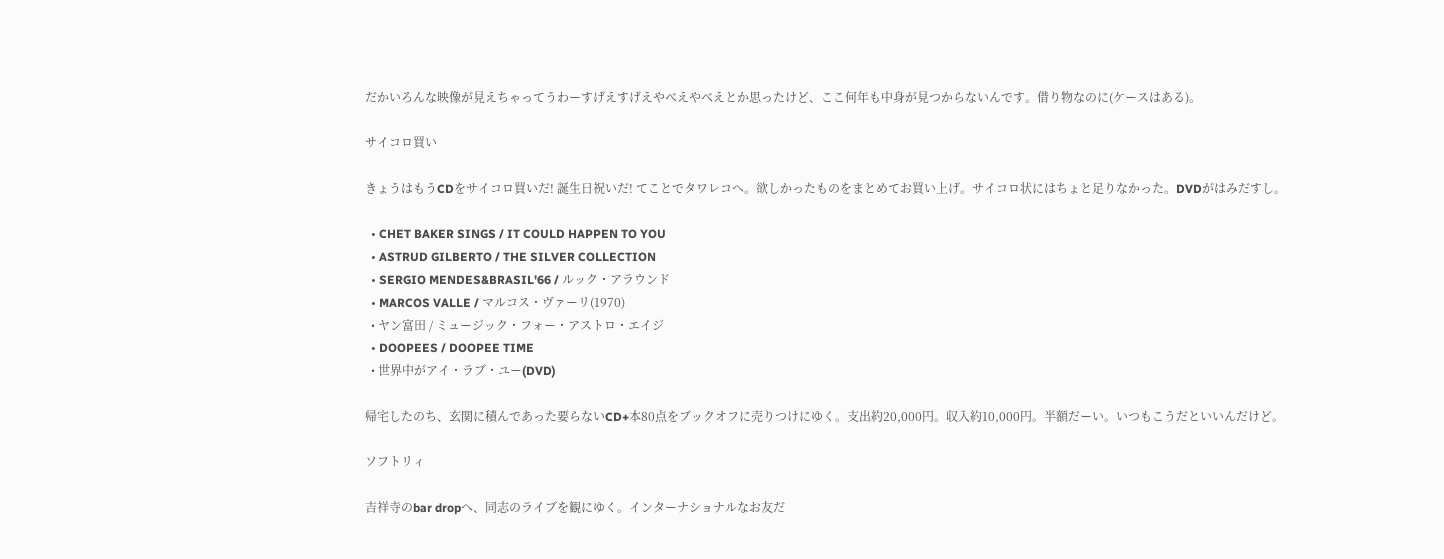だかいろんな映像が見えちゃってうわーすげえすげえやべえやべえとか思ったけど、ここ何年も中身が見つからないんです。借り物なのに(ケースはある)。

サイコロ買い

きょうはもうCDをサイコロ買いだ! 誕生日祝いだ! てことでタワレコへ。欲しかったものをまとめてお買い上げ。サイコロ状にはちょと足りなかった。DVDがはみだすし。

  • CHET BAKER SINGS / IT COULD HAPPEN TO YOU
  • ASTRUD GILBERTO / THE SILVER COLLECTION
  • SERGIO MENDES&BRASIL'66 / ルック・アラウンド
  • MARCOS VALLE / マルコス・ヴァーリ(1970)
  • ヤン富田 / ミュージック・フォー・アストロ・エイジ
  • DOOPEES / DOOPEE TIME
  • 世界中がアイ・ラブ・ユー(DVD)

帰宅したのち、玄関に積んであった要らないCD+本80点をブックオフに売りつけにゆく。支出約20,000円。収入約10,000円。半額だーい。いつもこうだといいんだけど。

ソフトリィ

吉祥寺のbar dropへ、同志のライブを観にゆく。インターナショナルなお友だ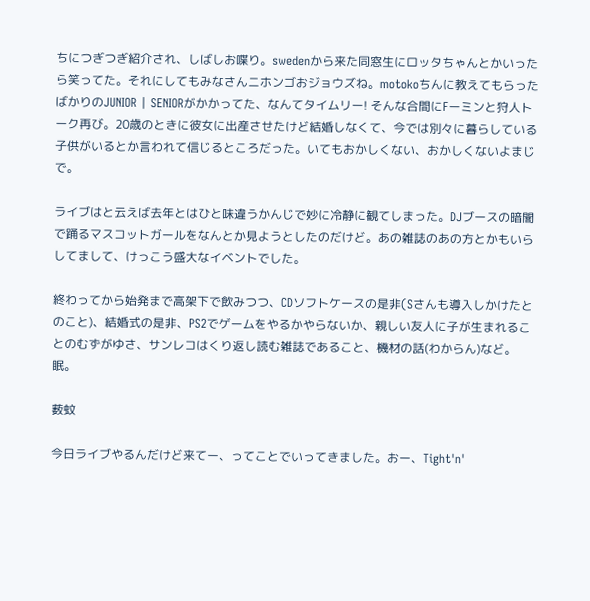ちにつぎつぎ紹介され、しばしお喋り。swedenから来た同窓生にロッタちゃんとかいったら笑ってた。それにしてもみなさんニホンゴおジョウズね。motokoちんに教えてもらったばかりのJUNIOR | SENIORがかかってた、なんてタイムリー! そんな合間にFーミンと狩人トーク再び。20歳のときに彼女に出産させたけど結婚しなくて、今では別々に暮らしている子供がいるとか言われて信じるところだった。いてもおかしくない、おかしくないよまじで。

ライブはと云えば去年とはひと味違うかんじで妙に冷静に観てしまった。DJブースの暗闇で踊るマスコットガールをなんとか見ようとしたのだけど。あの雑誌のあの方とかもいらしてまして、けっこう盛大なイベントでした。

終わってから始発まで高架下で飲みつつ、CDソフトケースの是非(Sさんも導入しかけたとのこと)、結婚式の是非、PS2でゲームをやるかやらないか、親しい友人に子が生まれることのむずがゆさ、サンレコはくり返し読む雑誌であること、機材の話(わからん)など。眠。

薮蚊

今日ライブやるんだけど来てー、ってことでいってきました。おー、Tight'n'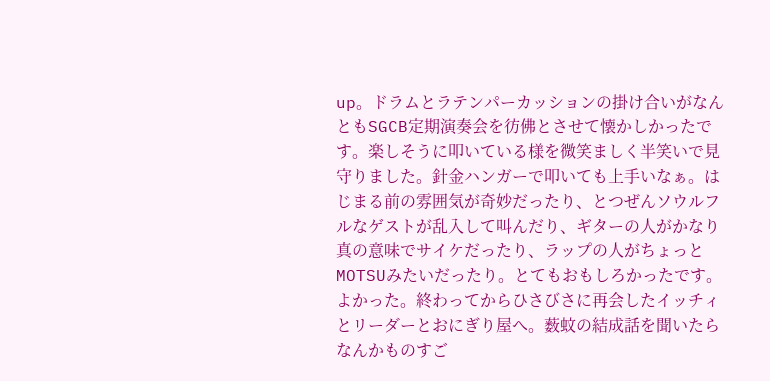up。ドラムとラテンパーカッションの掛け合いがなんともSGCB定期演奏会を彷佛とさせて懐かしかったです。楽しそうに叩いている様を微笑ましく半笑いで見守りました。針金ハンガーで叩いても上手いなぁ。はじまる前の雰囲気が奇妙だったり、とつぜんソウルフルなゲストが乱入して叫んだり、ギターの人がかなり真の意味でサイケだったり、ラップの人がちょっとMOTSUみたいだったり。とてもおもしろかったです。よかった。終わってからひさびさに再会したイッチィとリーダーとおにぎり屋へ。薮蚊の結成話を聞いたらなんかものすご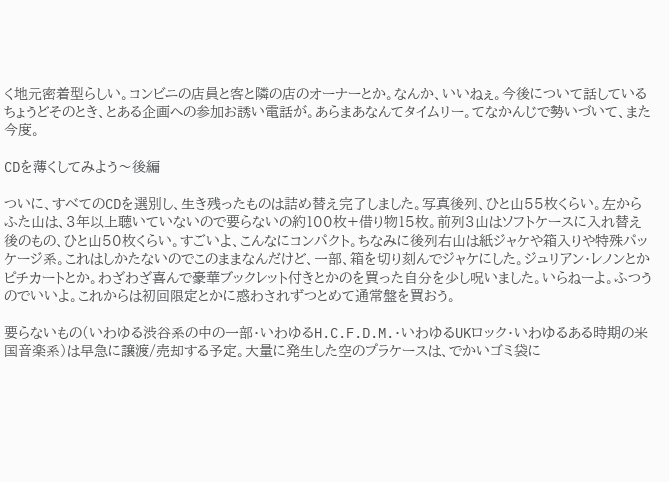く地元密着型らしい。コンビニの店員と客と隣の店のオーナーとか。なんか、いいねぇ。今後について話しているちょうどそのとき、とある企画への参加お誘い電話が。あらまあなんてタイムリー。てなかんじで勢いづいて、また今度。

CDを薄くしてみよう〜後編

ついに、すべてのCDを選別し、生き残ったものは詰め替え完了しました。写真後列、ひと山55枚くらい。左からふた山は、3年以上聴いていないので要らないの約100枚+借り物15枚。前列3山はソフトケースに入れ替え後のもの、ひと山50枚くらい。すごいよ、こんなにコンパクト。ちなみに後列右山は紙ジャケや箱入りや特殊パッケージ系。これはしかたないのでこのままなんだけど、一部、箱を切り刻んでジャケにした。ジュリアン・レノンとかピチカートとか。わざわざ喜んで豪華ブックレット付きとかのを買った自分を少し呪いました。いらねーよ。ふつうのでいいよ。これからは初回限定とかに惑わされずつとめて通常盤を買おう。

要らないもの(いわゆる渋谷系の中の一部・いわゆるH.C.F.D.M.・いわゆるUKロック・いわゆるある時期の米国音楽系)は早急に譲渡/売却する予定。大量に発生した空のプラケースは、でかいゴミ袋に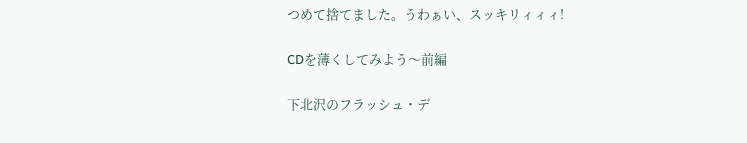つめて捨てました。うわぁい、スッキリィィィ!

CDを薄くしてみよう〜前編

下北沢のフラッシュ・デ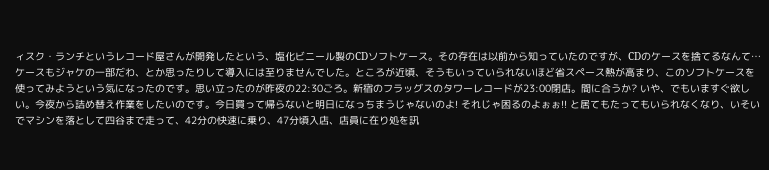ィスク・ランチというレコード屋さんが開発したという、塩化ビニール製のCDソフトケース。その存在は以前から知っていたのですが、CDのケースを捨てるなんて…ケースもジャケの一部だわ、とか思ったりして導入には至りませんでした。ところが近頃、そうもいっていられないほど省スペース熱が高まり、このソフトケースを使ってみようという気になったのです。思い立ったのが昨夜の22:30ごろ。新宿のフラッグスのタワーレコードが23:00閉店。間に合うか? いや、でもいますぐ欲しい。今夜から詰め替え作業をしたいのです。今日買って帰らないと明日になっちまうじゃないのよ! それじゃ困るのよぉぉ!! と居てもたってもいられなくなり、いそいでマシンを落として四谷まで走って、42分の快速に乗り、47分頃入店、店員に在り処を訊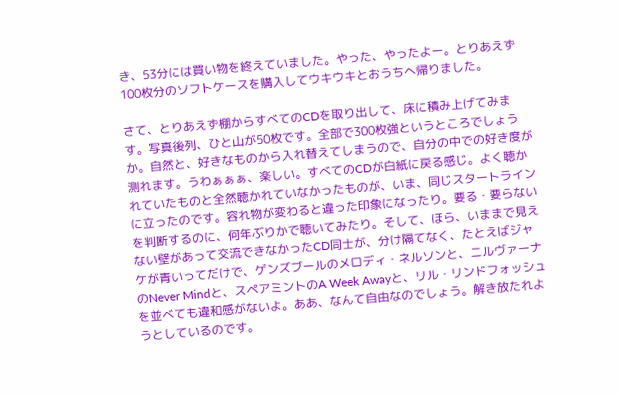き、53分には買い物を終えていました。やった、やったよー。とりあえず100枚分のソフトケースを購入してウキウキとおうちへ帰りました。

さて、とりあえず棚からすべてのCDを取り出して、床に積み上げてみます。写真後列、ひと山が50枚です。全部で300枚強というところでしょうか。自然と、好きなものから入れ替えてしまうので、自分の中での好き度が測れます。うわぁぁぁ、楽しい。すべてのCDが白紙に戻る感じ。よく聴かれていたものと全然聴かれていなかったものが、いま、同じスタートラインに立ったのです。容れ物が変わると違った印象になったり。要る・要らないを判断するのに、何年ぶりかで聴いてみたり。そして、ほら、いままで見えない壁があって交流できなかったCD同士が、分け隔てなく、たとえばジャケが青いってだけで、ゲンズブールのメロディ・ネルソンと、ニルヴァーナのNever Mindと、スペアミントのA Week Awayと、リル・リンドフォッシュを並べても違和感がないよ。ああ、なんて自由なのでしょう。解き放たれようとしているのです。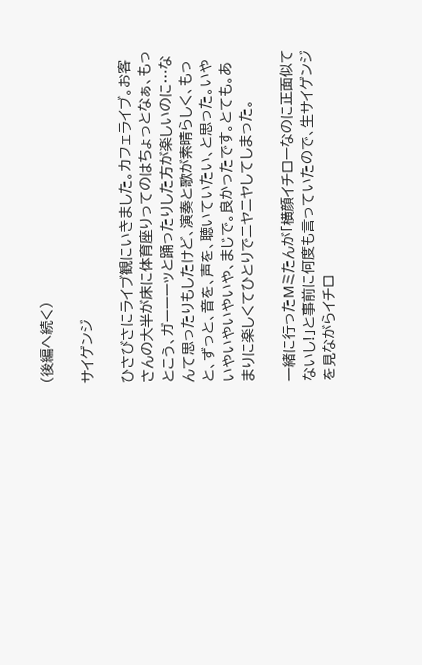(後編へ続く)

サイゲンジ

ひさびさにライブ観にいきました。カフェライブ。お客さんの大半が床に体育座りってのはちょっとなぁ、もっとこう、ガーーーッと踊ったりした方が楽しいのに…なんて思ったりもしたけど、演奏と歌が素晴らしく、もっと、ずっと、音を、声を、聴いていたい、と思った。いやいやいやいやいや、まじで。良かったです。とても。あまりに楽しくてひとりでニヤニヤしてしまった。

一緒に行ったMミたんが「横顔イチローなのに正面似てないし!」と事前に何度も言っていたので、生サイゲンジを見ながらイチロ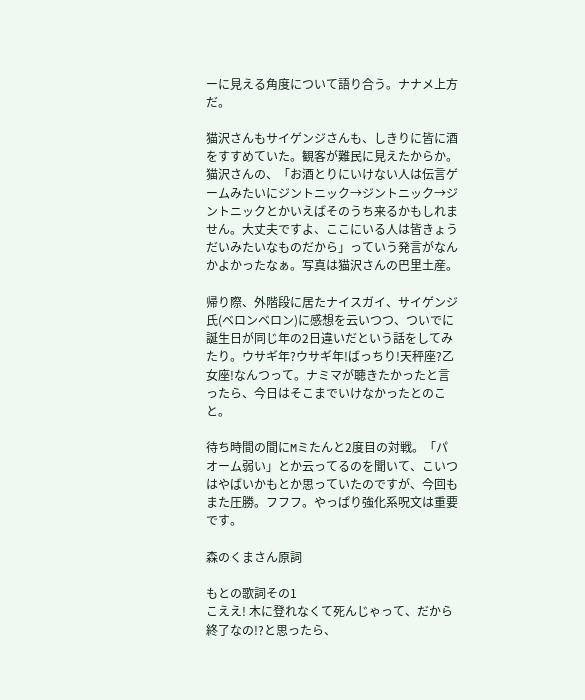ーに見える角度について語り合う。ナナメ上方だ。

猫沢さんもサイゲンジさんも、しきりに皆に酒をすすめていた。観客が難民に見えたからか。猫沢さんの、「お酒とりにいけない人は伝言ゲームみたいにジントニック→ジントニック→ジントニックとかいえばそのうち来るかもしれません。大丈夫ですよ、ここにいる人は皆きょうだいみたいなものだから」っていう発言がなんかよかったなぁ。写真は猫沢さんの巴里土産。

帰り際、外階段に居たナイスガイ、サイゲンジ氏(ベロンベロン)に感想を云いつつ、ついでに誕生日が同じ年の2日違いだという話をしてみたり。ウサギ年?ウサギ年!ばっちり!天秤座?乙女座!なんつって。ナミマが聴きたかったと言ったら、今日はそこまでいけなかったとのこと。

待ち時間の間にMミたんと2度目の対戦。「パオーム弱い」とか云ってるのを聞いて、こいつはやばいかもとか思っていたのですが、今回もまた圧勝。フフフ。やっぱり強化系呪文は重要です。

森のくまさん原詞

もとの歌詞その1
こええ! 木に登れなくて死んじゃって、だから終了なの!?と思ったら、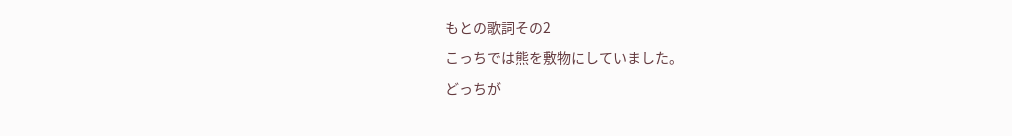もとの歌詞その2
こっちでは熊を敷物にしていました。
どっちが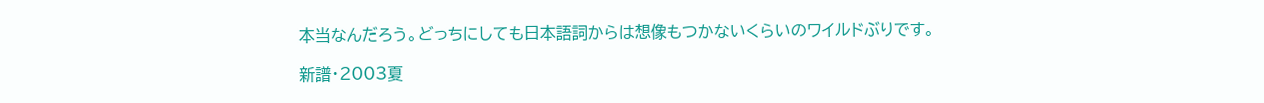本当なんだろう。どっちにしても日本語詞からは想像もつかないくらいのワイルドぶりです。

新譜・2003夏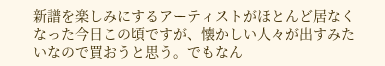新譜を楽しみにするアーティストがほとんど居なくなった今日この頃ですが、懐かしい人々が出すみたいなので買おうと思う。でもなん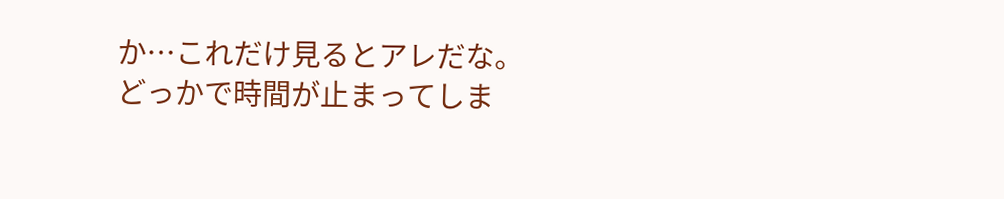か…これだけ見るとアレだな。どっかで時間が止まってしま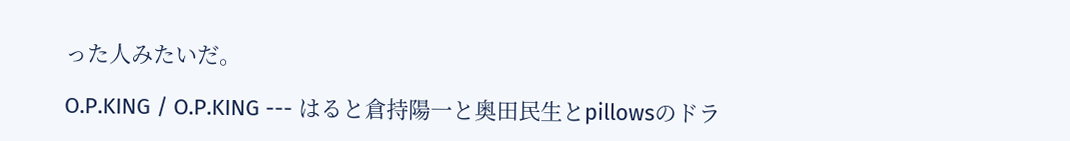った人みたいだ。

O.P.KING / O.P.KING --- はると倉持陽一と奥田民生とpillowsのドラ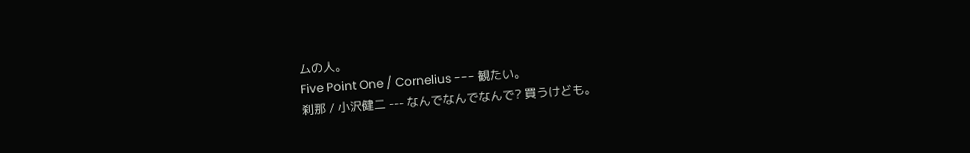ムの人。
Five Point One / Cornelius --- 観たい。
刹那 / 小沢健二 --- なんでなんでなんで? 買うけども。